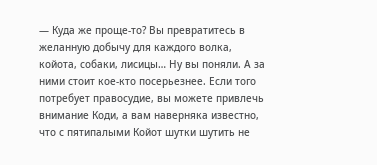— Куда же проще-то? Вы превратитесь в желанную добычу для каждого волка, койота, собаки, лисицы… Ну вы поняли. А за ними стоит кое-кто посерьезнее. Если того потребует правосудие, вы можете привлечь внимание Коди, а вам наверняка известно, что с пятипалыми Койот шутки шутить не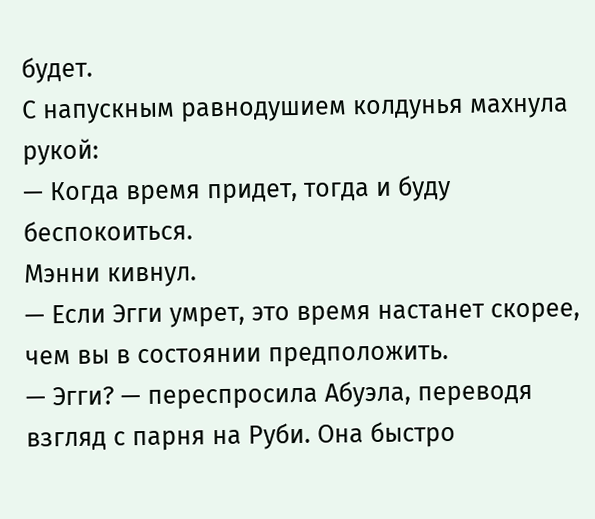будет.
С напускным равнодушием колдунья махнула рукой:
— Когда время придет, тогда и буду беспокоиться.
Мэнни кивнул.
— Если Эгги умрет, это время настанет скорее, чем вы в состоянии предположить.
— Эгги? — переспросила Абуэла, переводя взгляд с парня на Руби. Она быстро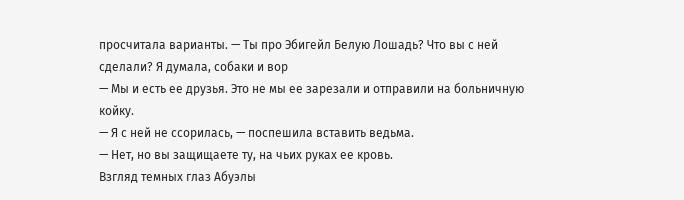просчитала варианты. — Ты про Эбигейл Белую Лошадь? Что вы с ней сделали? Я думала, собаки и вор
— Мы и есть ее друзья. Это не мы ее зарезали и отправили на больничную койку.
— Я с ней не ссорилась, — поспешила вставить ведьма.
— Нет, но вы защищаете ту, на чьих руках ее кровь.
Взгляд темных глаз Абуэлы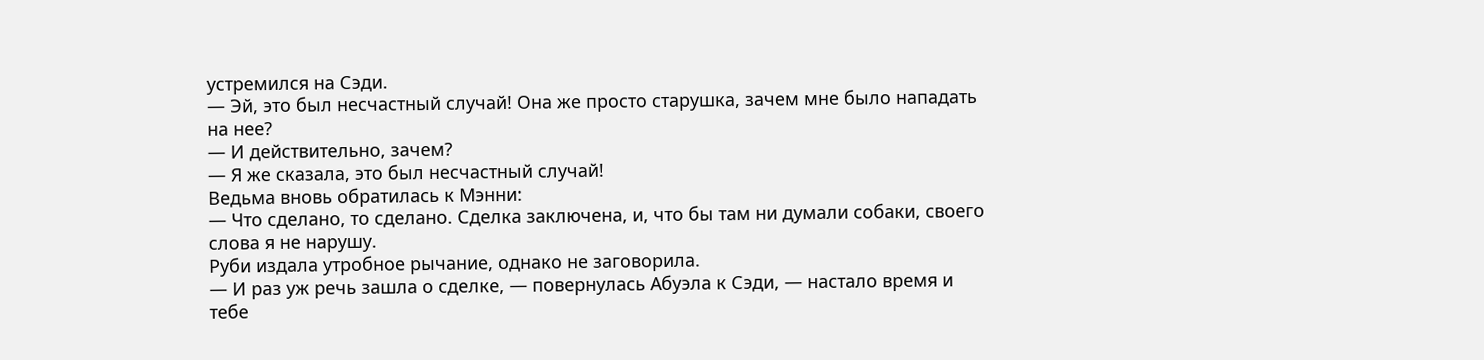устремился на Сэди.
— Эй, это был несчастный случай! Она же просто старушка, зачем мне было нападать на нее?
— И действительно, зачем?
— Я же сказала, это был несчастный случай!
Ведьма вновь обратилась к Мэнни:
— Что сделано, то сделано. Сделка заключена, и, что бы там ни думали собаки, своего слова я не нарушу.
Руби издала утробное рычание, однако не заговорила.
— И раз уж речь зашла о сделке, — повернулась Абуэла к Сэди, — настало время и тебе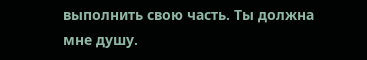выполнить свою часть. Ты должна мне душу.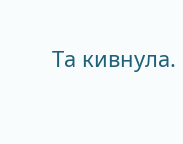Та кивнула.